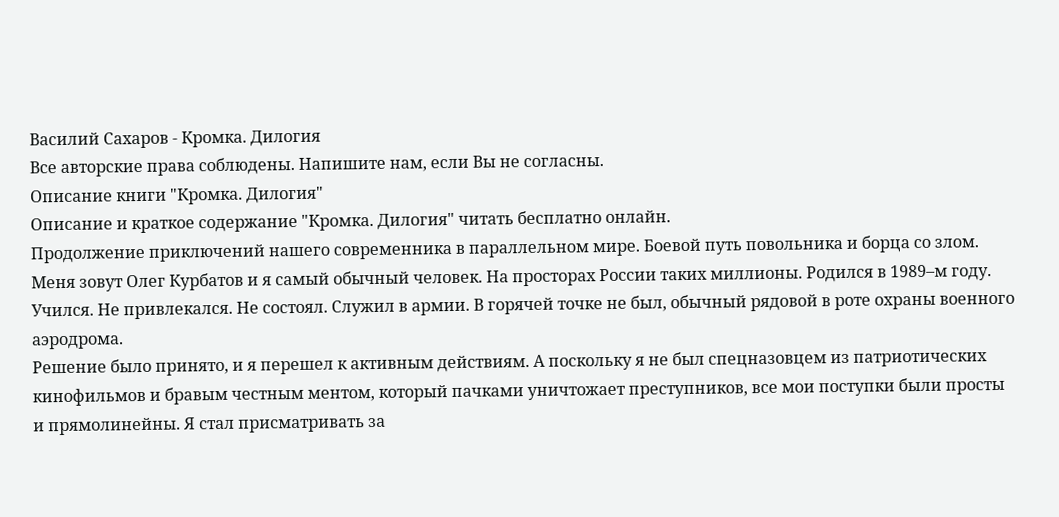Василий Сахаров - Кромка. Дилогия
Все авторские права соблюдены. Напишите нам, если Вы не согласны.
Описание книги "Кромка. Дилогия"
Описание и краткое содержание "Кромка. Дилогия" читать бесплатно онлайн.
Продолжение приключений нашего современника в параллельном мире. Боевой путь повольника и борца со злом.
Меня зовут Олег Курбатов и я самый обычный человек. На просторах России таких миллионы. Родился в 1989–м году. Учился. Не привлекался. Не состоял. Служил в армии. В горячей точке не был, обычный рядовой в роте охраны военного аэродрома.
Решение было принято, и я перешел к активным действиям. А поскольку я не был спецназовцем из патриотических кинофильмов и бравым честным ментом, который пачками уничтожает преступников, все мои поступки были просты и прямолинейны. Я стал присматривать за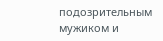подозрительным мужиком и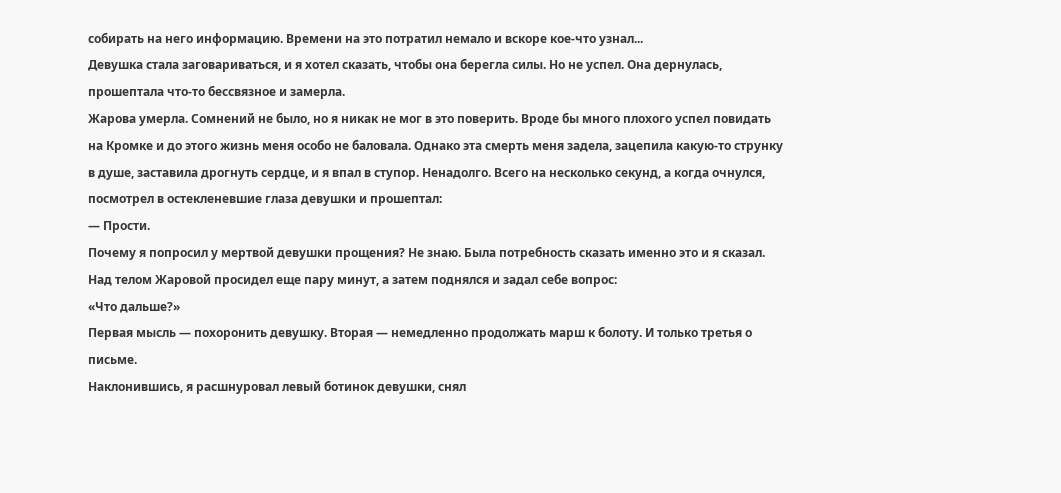собирать на него информацию. Времени на это потратил немало и вскоре кое-что узнал...
Девушка стала заговариваться, и я хотел сказать, чтобы она берегла силы. Но не успел. Она дернулась, прошептала что‑то бессвязное и замерла.
Жарова умерла. Сомнений не было, но я никак не мог в это поверить. Вроде бы много плохого успел повидать на Кромке и до этого жизнь меня особо не баловала. Однако эта смерть меня задела, зацепила какую‑то струнку в душе, заставила дрогнуть сердце, и я впал в ступор. Ненадолго. Всего на несколько секунд, а когда очнулся, посмотрел в остекленевшие глаза девушки и прошептал:
— Прости.
Почему я попросил у мертвой девушки прощения? Не знаю. Была потребность сказать именно это и я сказал.
Над телом Жаровой просидел еще пару минут, а затем поднялся и задал себе вопрос:
«Что дальше?»
Первая мысль — похоронить девушку. Вторая — немедленно продолжать марш к болоту. И только третья о письме.
Наклонившись, я расшнуровал левый ботинок девушки, снял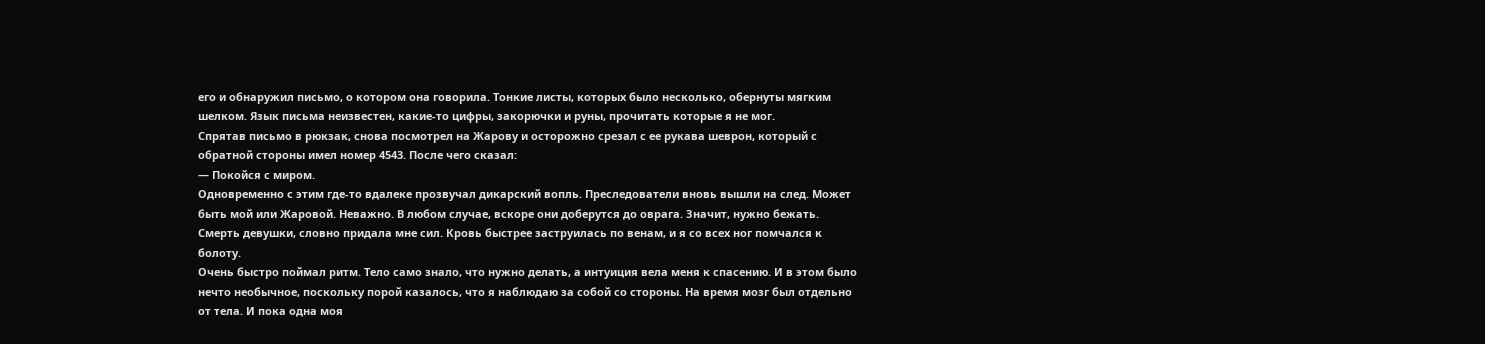его и обнаружил письмо, о котором она говорила. Тонкие листы, которых было несколько, обернуты мягким шелком. Язык письма неизвестен, какие‑то цифры, закорючки и руны, прочитать которые я не мог.
Спрятав письмо в рюкзак, снова посмотрел на Жарову и осторожно срезал с ее рукава шеврон, который с обратной стороны имел номер 4543. После чего сказал:
— Покойся с миром.
Одновременно с этим где‑то вдалеке прозвучал дикарский вопль. Преследователи вновь вышли на след. Может быть мой или Жаровой. Неважно. В любом случае, вскоре они доберутся до оврага. Значит, нужно бежать.
Смерть девушки, словно придала мне сил. Кровь быстрее заструилась по венам, и я со всех ног помчался к болоту.
Очень быстро поймал ритм. Тело само знало, что нужно делать, а интуиция вела меня к спасению. И в этом было нечто необычное, поскольку порой казалось, что я наблюдаю за собой со стороны. На время мозг был отдельно от тела. И пока одна моя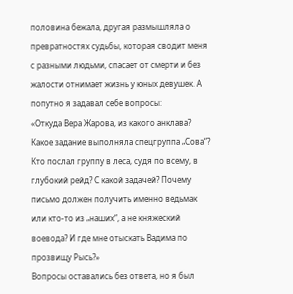половина бежала, другая размышляла о превратностях судьбы, которая сводит меня с разными людьми, спасает от смерти и без жалости отнимает жизнь у юных девушек. А попутно я задавал себе вопросы:
«Откуда Вера Жарова, из какого анклава? Какое задание выполняла спецгруппа „Сова“? Кто послал группу в леса, судя по всему, в глубокий рейд? С какой задачей? Почему письмо должен получить именно ведьмак или кто‑то из „наших“, а не княжеский воевода? И где мне отыскать Вадима по прозвищу Рысь?»
Вопросы оставались без ответа, но я был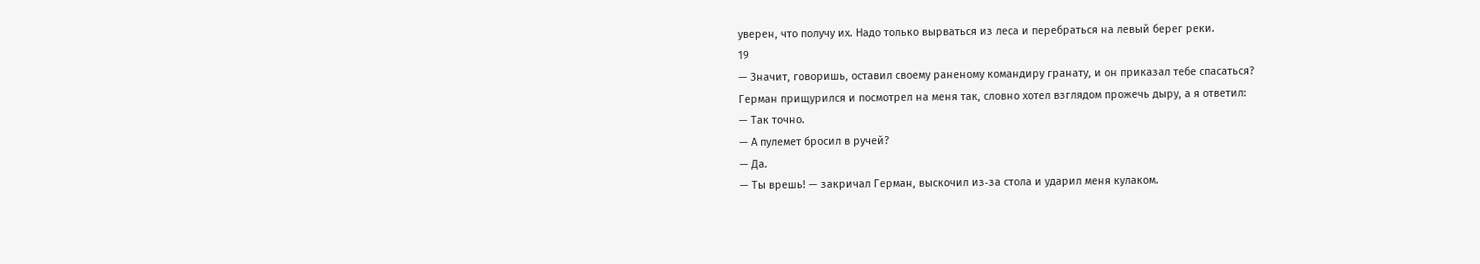уверен, что получу их. Надо только вырваться из леса и перебраться на левый берег реки.
19
— Значит, говоришь, оставил своему раненому командиру гранату, и он приказал тебе спасаться?
Герман прищурился и посмотрел на меня так, словно хотел взглядом прожечь дыру, а я ответил:
— Так точно.
— А пулемет бросил в ручей?
— Да.
— Ты врешь! — закричал Герман, выскочил из‑за стола и ударил меня кулаком.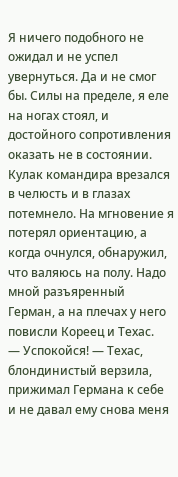Я ничего подобного не ожидал и не успел увернуться. Да и не смог бы. Силы на пределе, я еле на ногах стоял, и достойного сопротивления оказать не в состоянии.
Кулак командира врезался в челюсть и в глазах потемнело. На мгновение я потерял ориентацию, а когда очнулся, обнаружил, что валяюсь на полу. Надо мной разъяренный Герман, а на плечах у него повисли Кореец и Техас.
— Успокойся! — Техас, блондинистый верзила, прижимал Германа к себе и не давал ему снова меня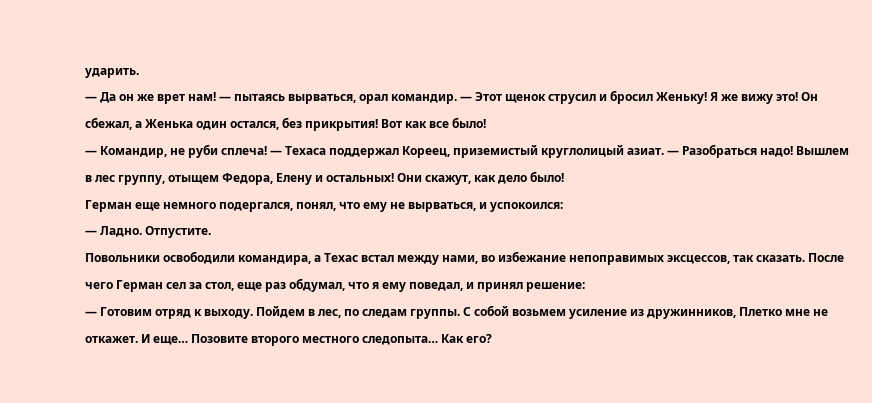ударить.
— Да он же врет нам! — пытаясь вырваться, орал командир. — Этот щенок струсил и бросил Женьку! Я же вижу это! Он сбежал, а Женька один остался, без прикрытия! Вот как все было!
— Командир, не руби сплеча! — Техаса поддержал Кореец, приземистый круглолицый азиат. — Разобраться надо! Вышлем в лес группу, отыщем Федора, Елену и остальных! Они скажут, как дело было!
Герман еще немного подергался, понял, что ему не вырваться, и успокоился:
— Ладно. Отпустите.
Повольники освободили командира, а Техас встал между нами, во избежание непоправимых эксцессов, так сказать. После чего Герман сел за стол, еще раз обдумал, что я ему поведал, и принял решение:
— Готовим отряд к выходу. Пойдем в лес, по следам группы. С собой возьмем усиление из дружинников, Плетко мне не откажет. И еще… Позовите второго местного следопыта… Как его?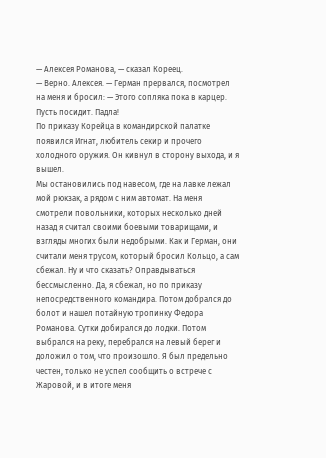— Алексея Романова, — сказал Кореец.
— Верно. Алексея. — Герман прервался, посмотрел на меня и бросил: — Этого сопляка пока в карцер. Пусть посидит. Падла!
По приказу Корейца в командирской палатке появился Игнат, любитель секир и прочего холодного оружия. Он кивнул в сторону выхода, и я вышел.
Мы остановились под навесом, где на лавке лежал мой рюкзак, а рядом с ним автомат. На меня смотрели повольники, которых несколько дней назад я считал своими боевыми товарищами, и взгляды многих были недобрыми. Как и Герман, они считали меня трусом, который бросил Кольцо, а сам сбежал. Ну и что сказать? Оправдываться бессмысленно. Да, я сбежал, но по приказу непосредственного командира. Потом добрался до болот и нашел потайную тропинку Федора Романова. Сутки добирался до лодки. Потом выбрался на реку, перебрался на левый берег и доложил о том, что произошло. Я был предельно честен, только не успел сообщить о встрече с Жаровой, и в итоге меня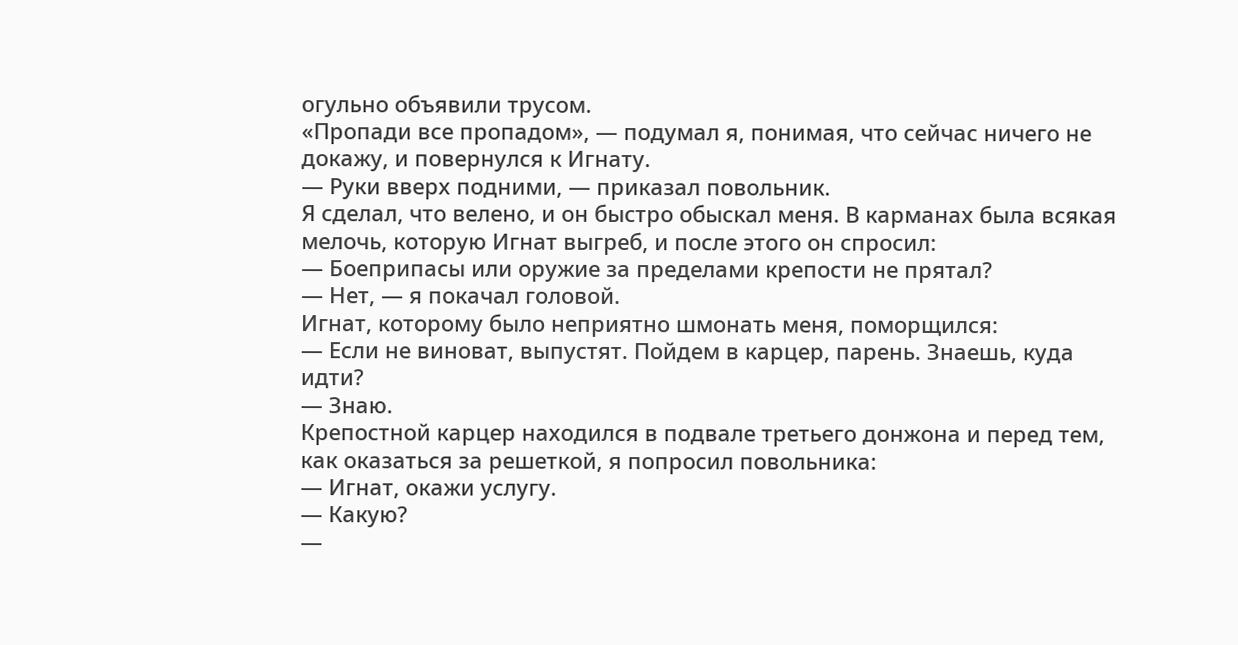огульно объявили трусом.
«Пропади все пропадом», — подумал я, понимая, что сейчас ничего не докажу, и повернулся к Игнату.
— Руки вверх подними, — приказал повольник.
Я сделал, что велено, и он быстро обыскал меня. В карманах была всякая мелочь, которую Игнат выгреб, и после этого он спросил:
— Боеприпасы или оружие за пределами крепости не прятал?
— Нет, — я покачал головой.
Игнат, которому было неприятно шмонать меня, поморщился:
— Если не виноват, выпустят. Пойдем в карцер, парень. Знаешь, куда идти?
— Знаю.
Крепостной карцер находился в подвале третьего донжона и перед тем, как оказаться за решеткой, я попросил повольника:
— Игнат, окажи услугу.
— Какую?
—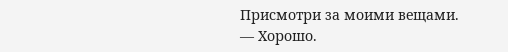Присмотри за моими вещами.
— Хорошо.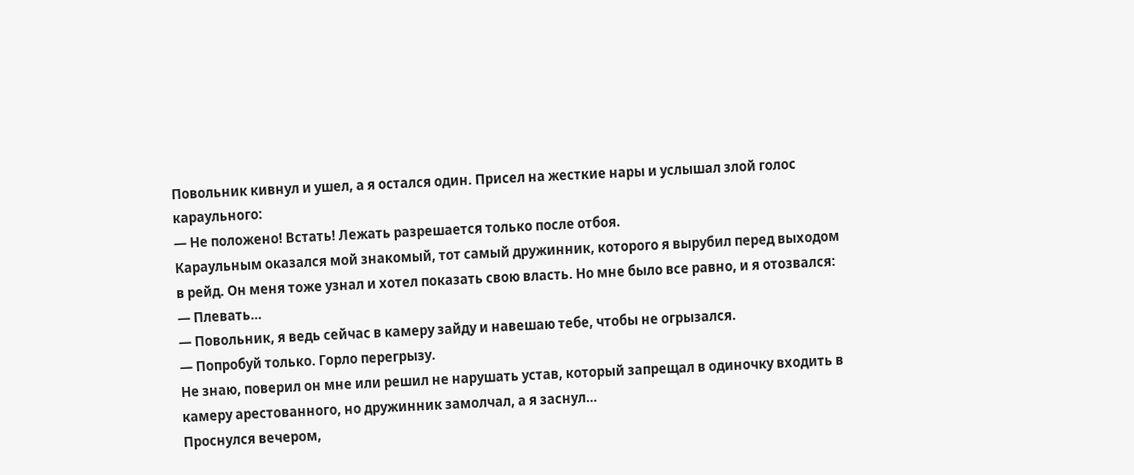Повольник кивнул и ушел, а я остался один. Присел на жесткие нары и услышал злой голос караульного:
— Не положено! Встать! Лежать разрешается только после отбоя.
Караульным оказался мой знакомый, тот самый дружинник, которого я вырубил перед выходом в рейд. Он меня тоже узнал и хотел показать свою власть. Но мне было все равно, и я отозвался:
— Плевать…
— Повольник, я ведь сейчас в камеру зайду и навешаю тебе, чтобы не огрызался.
— Попробуй только. Горло перегрызу.
Не знаю, поверил он мне или решил не нарушать устав, который запрещал в одиночку входить в камеру арестованного, но дружинник замолчал, а я заснул…
Проснулся вечером,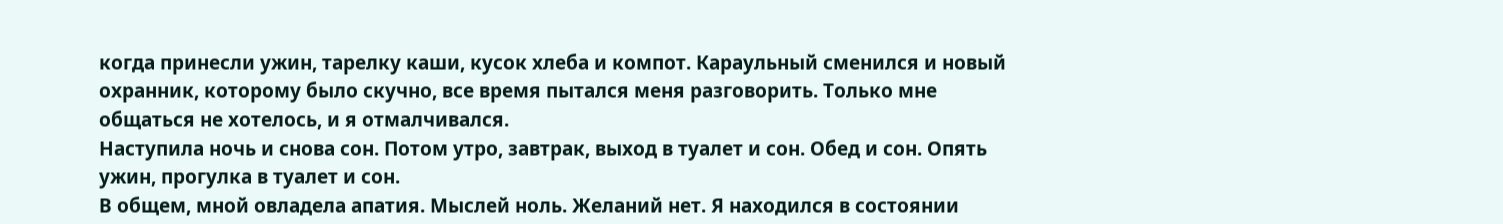когда принесли ужин, тарелку каши, кусок хлеба и компот. Караульный сменился и новый охранник, которому было скучно, все время пытался меня разговорить. Только мне общаться не хотелось, и я отмалчивался.
Наступила ночь и снова сон. Потом утро, завтрак, выход в туалет и сон. Обед и сон. Опять ужин, прогулка в туалет и сон.
В общем, мной овладела апатия. Мыслей ноль. Желаний нет. Я находился в состоянии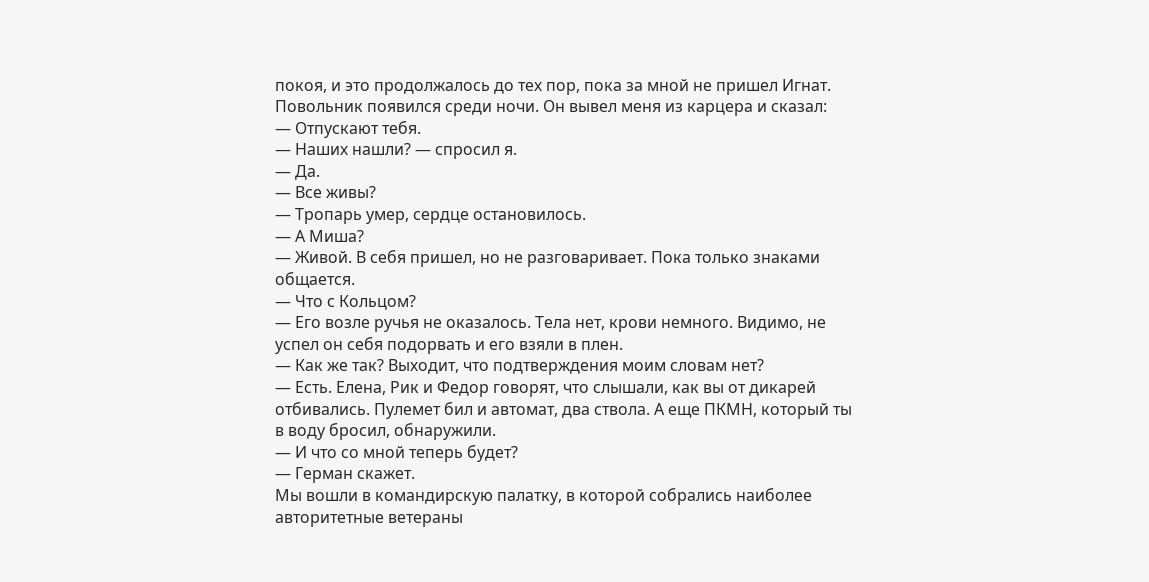покоя, и это продолжалось до тех пор, пока за мной не пришел Игнат.
Повольник появился среди ночи. Он вывел меня из карцера и сказал:
— Отпускают тебя.
— Наших нашли? — спросил я.
— Да.
— Все живы?
— Тропарь умер, сердце остановилось.
— А Миша?
— Живой. В себя пришел, но не разговаривает. Пока только знаками общается.
— Что с Кольцом?
— Его возле ручья не оказалось. Тела нет, крови немного. Видимо, не успел он себя подорвать и его взяли в плен.
— Как же так? Выходит, что подтверждения моим словам нет?
— Есть. Елена, Рик и Федор говорят, что слышали, как вы от дикарей отбивались. Пулемет бил и автомат, два ствола. А еще ПКМН, который ты в воду бросил, обнаружили.
— И что со мной теперь будет?
— Герман скажет.
Мы вошли в командирскую палатку, в которой собрались наиболее авторитетные ветераны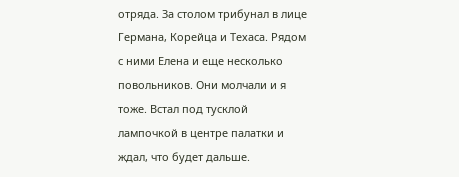отряда. За столом трибунал в лице Германа, Корейца и Техаса. Рядом с ними Елена и еще несколько повольников. Они молчали и я тоже. Встал под тусклой лампочкой в центре палатки и ждал, что будет дальше.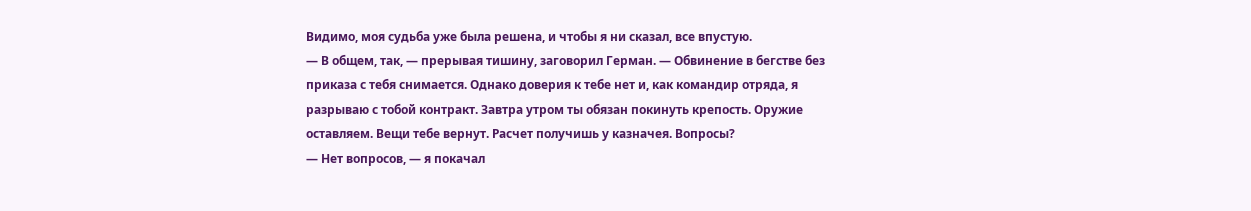Видимо, моя судьба уже была решена, и чтобы я ни сказал, все впустую.
— В общем, так, — прерывая тишину, заговорил Герман. — Обвинение в бегстве без приказа с тебя снимается. Однако доверия к тебе нет и, как командир отряда, я разрываю с тобой контракт. Завтра утром ты обязан покинуть крепость. Оружие оставляем. Вещи тебе вернут. Расчет получишь у казначея. Вопросы?
— Нет вопросов, — я покачал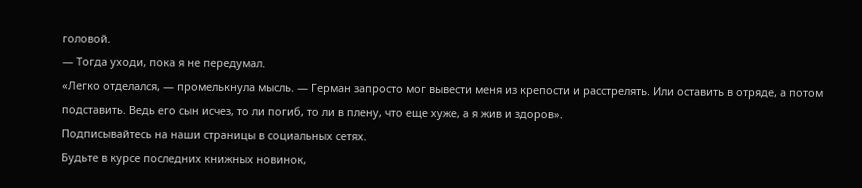головой.
— Тогда уходи, пока я не передумал.
«Легко отделался, — промелькнула мысль. — Герман запросто мог вывести меня из крепости и расстрелять. Или оставить в отряде, а потом подставить. Ведь его сын исчез, то ли погиб, то ли в плену, что еще хуже, а я жив и здоров».
Подписывайтесь на наши страницы в социальных сетях.
Будьте в курсе последних книжных новинок,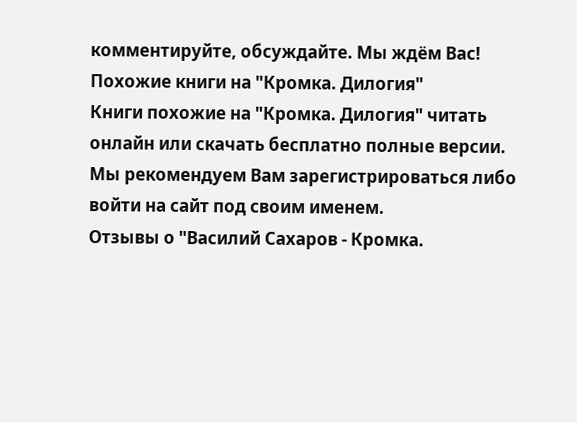комментируйте, обсуждайте. Мы ждём Вас!
Похожие книги на "Кромка. Дилогия"
Книги похожие на "Кромка. Дилогия" читать онлайн или скачать бесплатно полные версии.
Мы рекомендуем Вам зарегистрироваться либо войти на сайт под своим именем.
Отзывы о "Василий Сахаров - Кромка.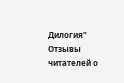Дилогия"
Отзывы читателей о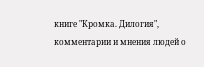книге "Кромка. Дилогия", комментарии и мнения людей о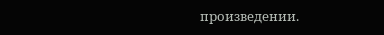произведении.